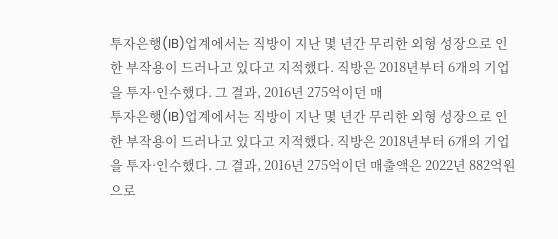투자은행(IB)업계에서는 직방이 지난 몇 년간 무리한 외형 성장으로 인한 부작용이 드러나고 있다고 지적했다. 직방은 2018년부터 6개의 기업을 투자·인수했다. 그 결과, 2016년 275억이던 매
투자은행(IB)업계에서는 직방이 지난 몇 년간 무리한 외형 성장으로 인한 부작용이 드러나고 있다고 지적했다. 직방은 2018년부터 6개의 기업을 투자·인수했다. 그 결과, 2016년 275억이던 매출액은 2022년 882억원으로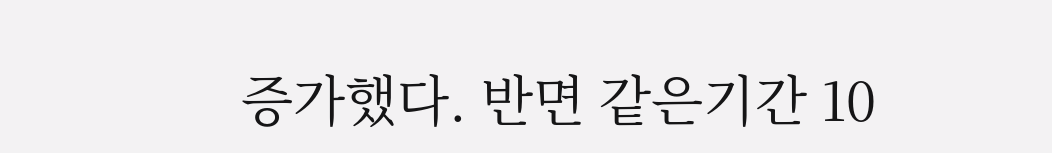증가했다. 반면 같은기간 10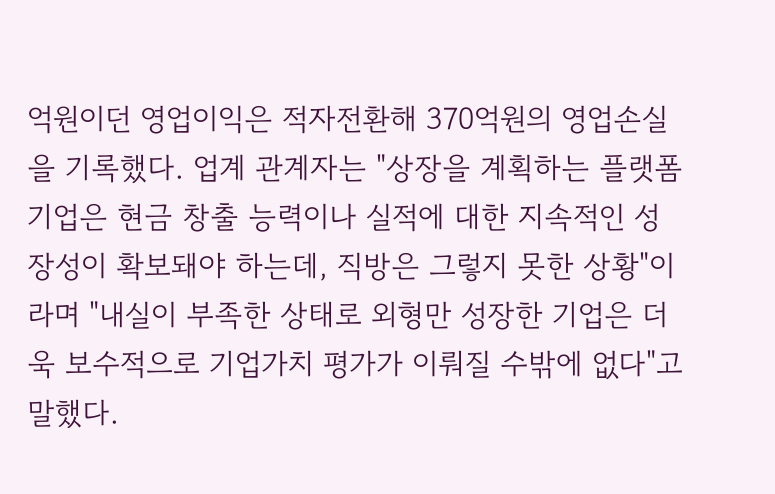억원이던 영업이익은 적자전환해 370억원의 영업손실을 기록했다. 업계 관계자는 "상장을 계획하는 플랫폼 기업은 현금 창출 능력이나 실적에 대한 지속적인 성장성이 확보돼야 하는데, 직방은 그렇지 못한 상황"이라며 "내실이 부족한 상태로 외형만 성장한 기업은 더욱 보수적으로 기업가치 평가가 이뤄질 수밖에 없다"고 말했다.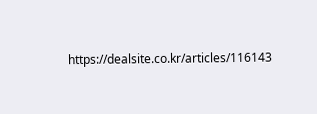https://dealsite.co.kr/articles/116143